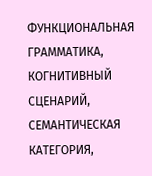ФУНКЦИОНАЛЬНАЯ ГРАММАТИКА, КОГНИТИВНЫЙ СЦЕНАРИЙ, СЕМАНТИЧЕСКАЯ КАТЕГОРИЯ,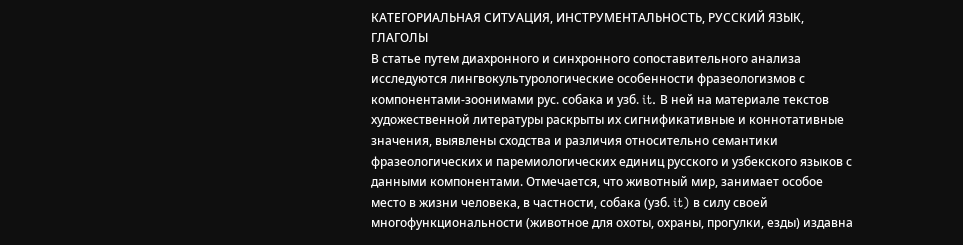КАТЕГОРИАЛЬНАЯ СИТУАЦИЯ, ИНСТРУМЕНТАЛЬНОСТЬ, РУССКИЙ ЯЗЫК, ГЛАГОЛЫ
В статье путем диахронного и синхронного сопоставительного анализа исследуются лингвокультурологические особенности фразеологизмов с компонентами-зоонимами рус. собака и узб. it. В ней на материале текстов художественной литературы раскрыты их сигнификативные и коннотативные значения, выявлены сходства и различия относительно семантики фразеологических и паремиологических единиц русского и узбекского языков с данными компонентами. Отмечается, что животный мир, занимает особое место в жизни человека, в частности, собака (узб. it) в силу своей многофункциональности (животное для охоты, охраны, прогулки, езды) издавна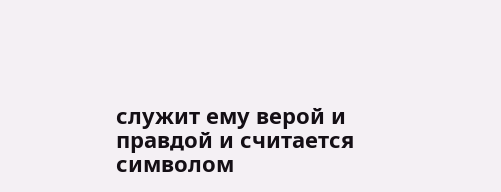служит ему верой и правдой и считается символом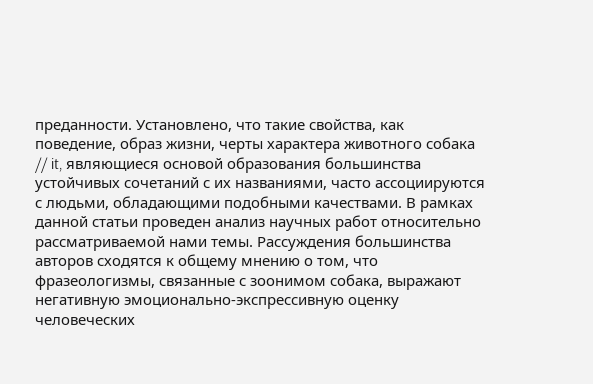преданности. Установлено, что такие свойства, как поведение, образ жизни, черты характера животного собака // it, являющиеся основой образования большинства устойчивых сочетаний с их названиями, часто ассоциируются с людьми, обладающими подобными качествами. В рамках данной статьи проведен анализ научных работ относительно рассматриваемой нами темы. Рассуждения большинства авторов сходятся к общему мнению о том, что фразеологизмы, связанные с зоонимом собака, выражают негативную эмоционально-экспрессивную оценку человеческих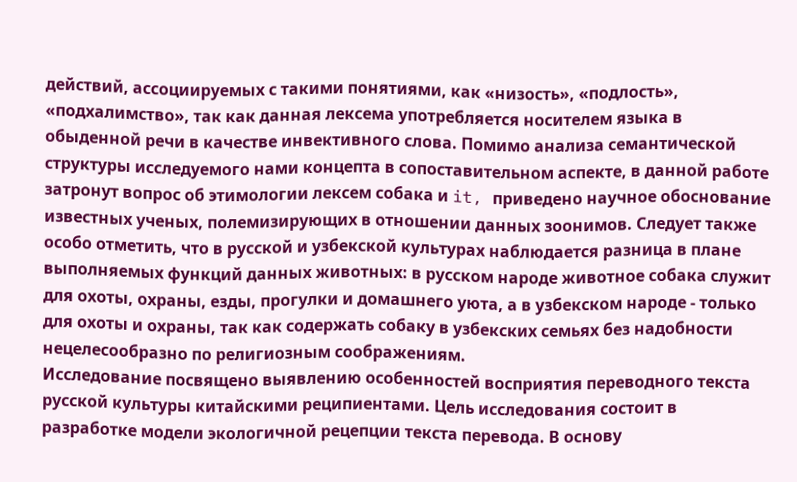действий, ассоциируемых с такими понятиями, как «низость», «подлость», «подхалимство», так как данная лексема употребляется носителем языка в обыденной речи в качестве инвективного слова. Помимо анализа семантической структуры исследуемого нами концепта в сопоставительном аспекте, в данной работе затронут вопрос об этимологии лексем собака и it, приведено научное обоснование известных ученых, полемизирующих в отношении данных зоонимов. Следует также особо отметить, что в русской и узбекской культурах наблюдается разница в плане выполняемых функций данных животных: в русском народе животное собака служит для охоты, охраны, езды, прогулки и домашнего уюта, а в узбекском народе - только для охоты и охраны, так как содержать собаку в узбекских семьях без надобности нецелесообразно по религиозным соображениям.
Исследование посвящено выявлению особенностей восприятия переводного текста русской культуры китайскими реципиентами. Цель исследования состоит в разработке модели экологичной рецепции текста перевода. В основу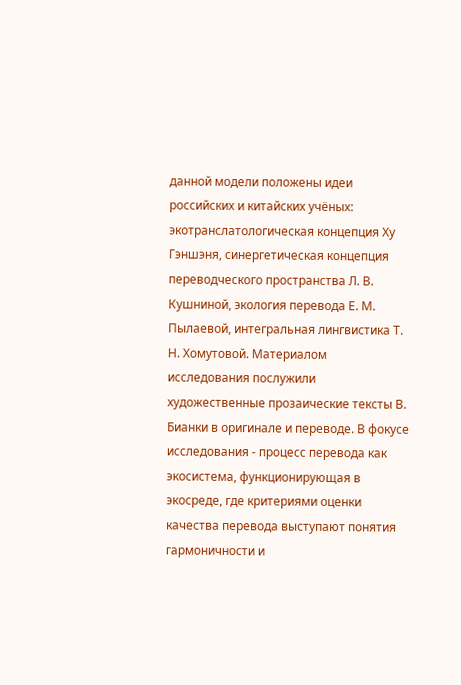данной модели положены идеи российских и китайских учёных: экотранслатологическая концепция Ху Гэншэня, синергетическая концепция переводческого пространства Л. В. Кушниной, экология перевода Е. М. Пылаевой, интегральная лингвистика Т. Н. Хомутовой. Материалом исследования послужили художественные прозаические тексты В. Бианки в оригинале и переводе. В фокусе исследования - процесс перевода как экосистема, функционирующая в экосреде, где критериями оценки качества перевода выступают понятия гармоничности и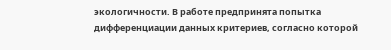экологичности. В работе предпринята попытка дифференциации данных критериев, согласно которой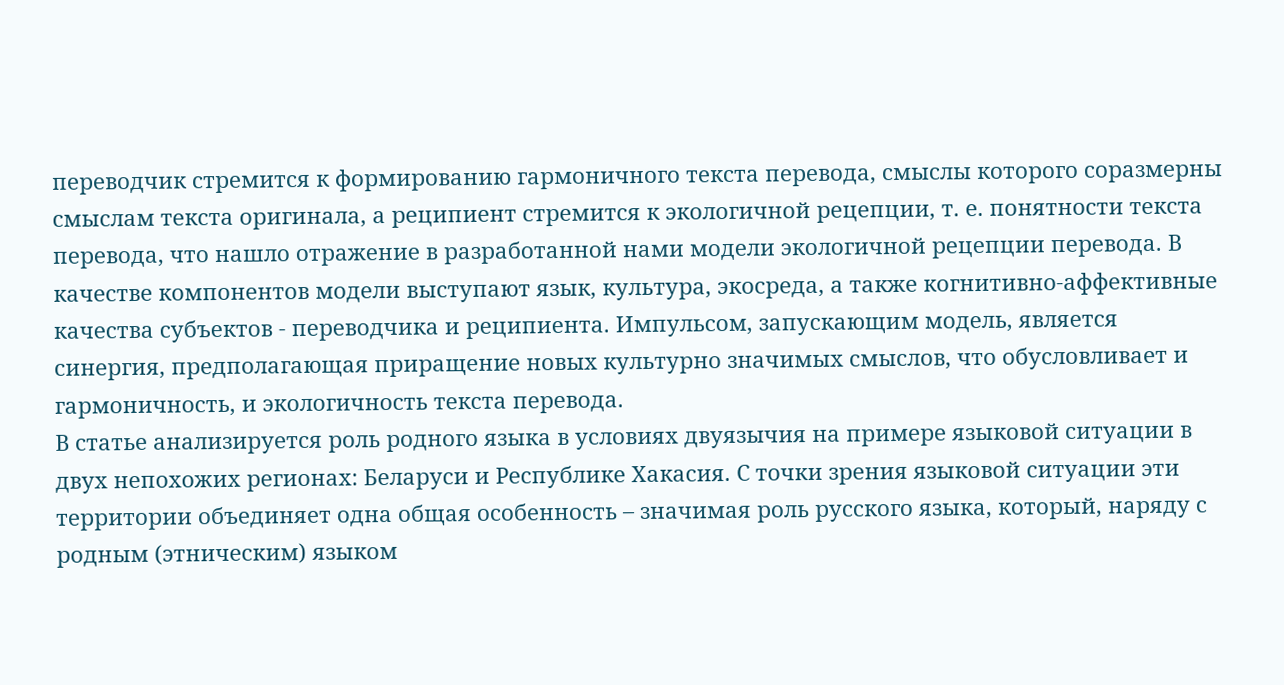переводчик стремится к формированию гармоничного текста перевода, смыслы которого соразмерны смыслам текста оригинала, а реципиент стремится к экологичной рецепции, т. е. понятности текста перевода, что нашло отражение в разработанной нами модели экологичной рецепции перевода. В качестве компонентов модели выступают язык, культура, экосреда, а также когнитивно-аффективные качества субъектов - переводчика и реципиента. Импульсом, запускающим модель, является синергия, предполагающая приращение новых культурно значимых смыслов, что обусловливает и гармоничность, и экологичность текста перевода.
В статье анализируется роль родного языка в условиях двуязычия на примере языковой ситуации в двух непохожих регионах: Беларуси и Республике Хакасия. С точки зрения языковой ситуации эти территории объединяет одна общая особенность – значимая роль русского языка, который, наряду с родным (этническим) языком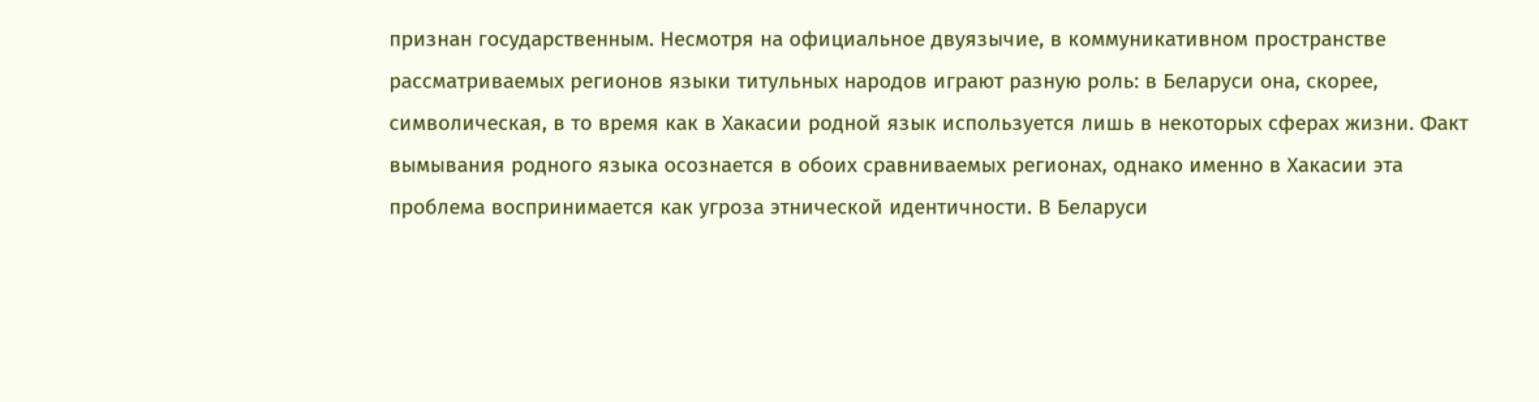признан государственным. Несмотря на официальное двуязычие, в коммуникативном пространстве рассматриваемых регионов языки титульных народов играют разную роль: в Беларуси она, скорее, символическая, в то время как в Хакасии родной язык используется лишь в некоторых сферах жизни. Факт вымывания родного языка осознается в обоих сравниваемых регионах, однако именно в Хакасии эта проблема воспринимается как угроза этнической идентичности. В Беларуси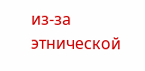из-за этнической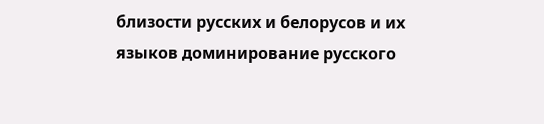близости русских и белорусов и их языков доминирование русского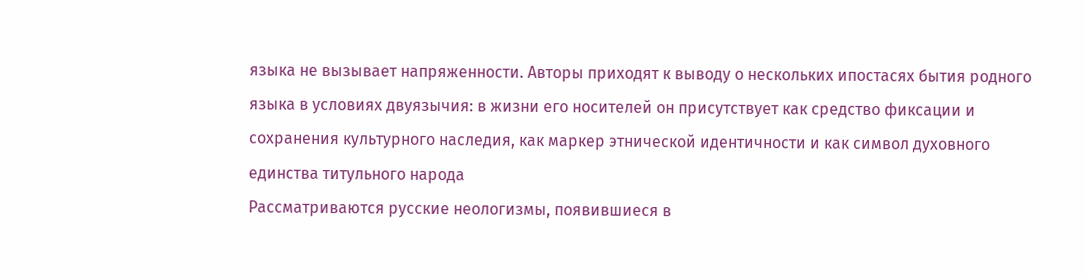языка не вызывает напряженности. Авторы приходят к выводу о нескольких ипостасях бытия родного языка в условиях двуязычия: в жизни его носителей он присутствует как средство фиксации и сохранения культурного наследия, как маркер этнической идентичности и как символ духовного единства титульного народа
Рассматриваются русские неологизмы, появившиеся в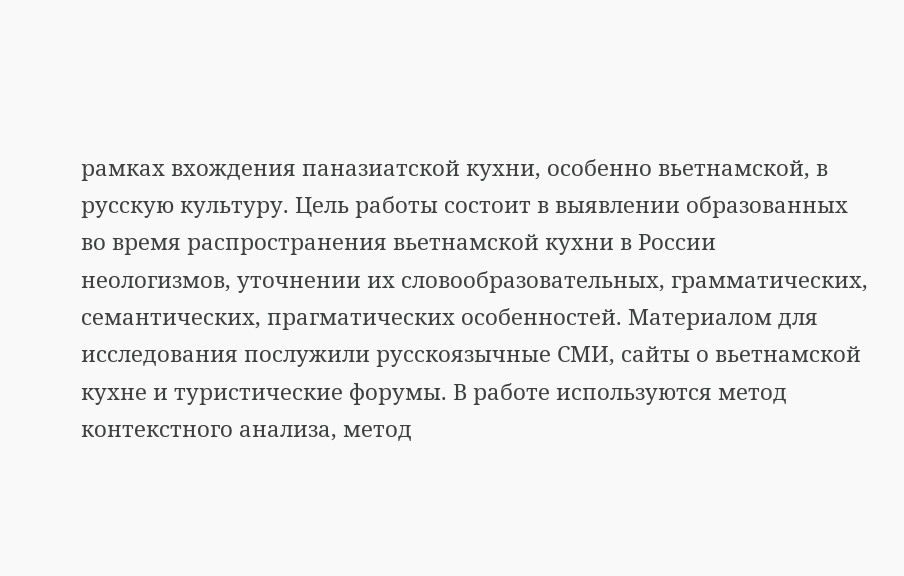рамках вхождения паназиатской кухни, особенно вьетнамской, в русскую культуру. Цель работы состоит в выявлении образованных во время распространения вьетнамской кухни в России неологизмов, уточнении их словообразовательных, грамматических, семантических, прагматических особенностей. Материалом для исследования послужили русскоязычные СМИ, сайты о вьетнамской кухне и туристические форумы. В работе используются метод контекстного анализа, метод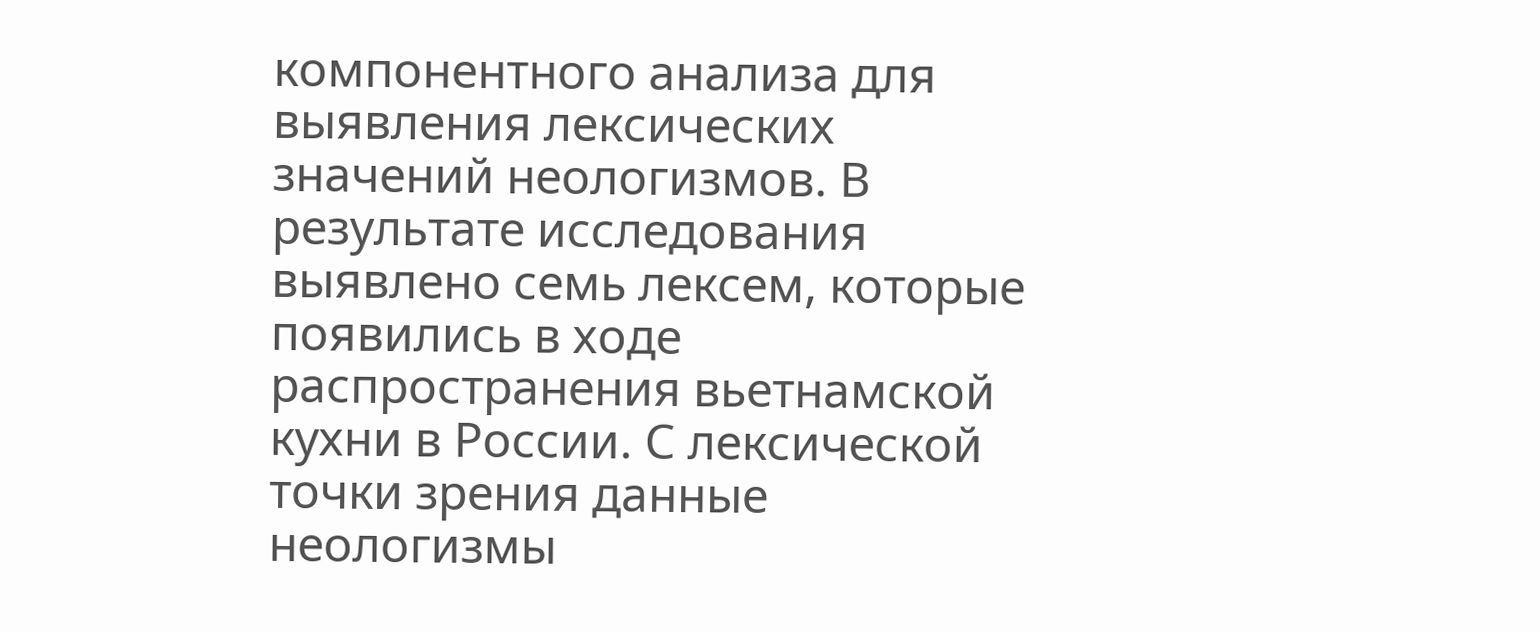компонентного анализа для выявления лексических значений неологизмов. В результате исследования выявлено семь лексем, которые появились в ходе распространения вьетнамской кухни в России. С лексической точки зрения данные неологизмы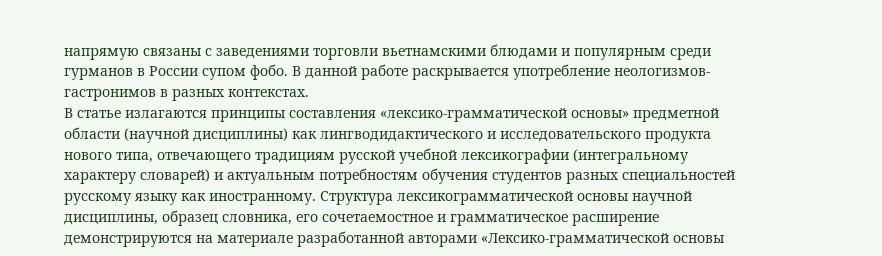напрямую связаны с заведениями торговли вьетнамскими блюдами и популярным среди гурманов в России супом фобо. В данной работе раскрывается употребление неологизмов-гастронимов в разных контекстах.
В статье излагаются принципы составления «лексико-грамматической основы» предметной области (научной дисциплины) как лингводидактического и исследовательского продукта нового типа, отвечающего традициям русской учебной лексикографии (интегральному характеру словарей) и актуальным потребностям обучения студентов разных специальностей русскому языку как иностранному. Структура лексикограмматической основы научной дисциплины, образец словника, его сочетаемостное и грамматическое расширение демонстрируются на материале разработанной авторами «Лексико-грамматической основы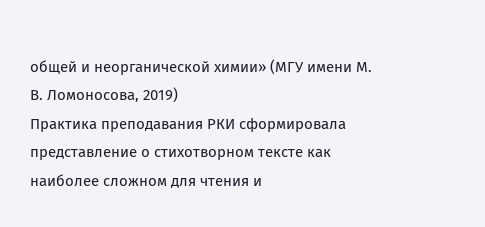общей и неорганической химии» (МГУ имени М. В. Ломоносова, 2019)
Практика преподавания РКИ сформировала представление о стихотворном тексте как наиболее сложном для чтения и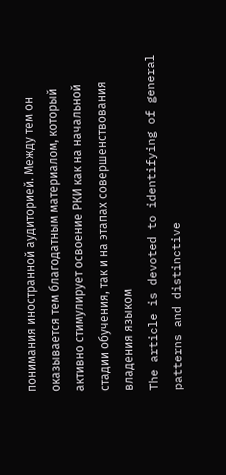понимания иностранной аудиторией. Между тем он оказывается тем благодатным материалом, который активно стимулирует освоение РКИ как на начальной стадии обучения, так и на этапах совершенствования владения языком
The article is devoted to identifying of general patterns and distinctive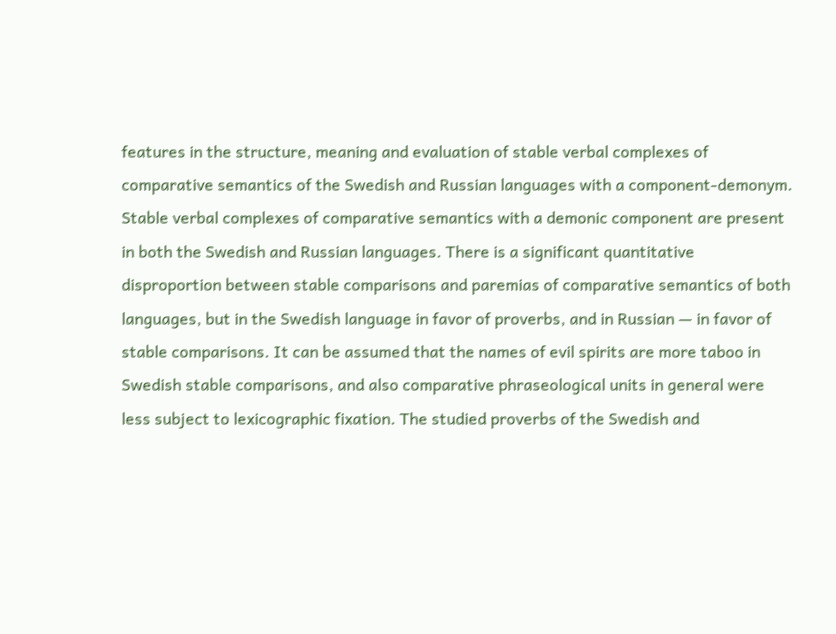features in the structure, meaning and evaluation of stable verbal complexes of comparative semantics of the Swedish and Russian languages with a component-demonym. Stable verbal complexes of comparative semantics with a demonic component are present in both the Swedish and Russian languages. There is a significant quantitative disproportion between stable comparisons and paremias of comparative semantics of both languages, but in the Swedish language in favor of proverbs, and in Russian — in favor of stable comparisons. It can be assumed that the names of evil spirits are more taboo in Swedish stable comparisons, and also comparative phraseological units in general were less subject to lexicographic fixation. The studied proverbs of the Swedish and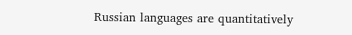Russian languages are quantitatively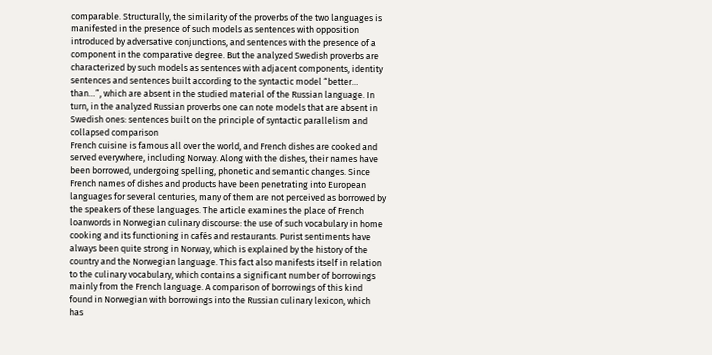comparable. Structurally, the similarity of the proverbs of the two languages is manifested in the presence of such models as sentences with opposition introduced by adversative conjunctions, and sentences with the presence of a component in the comparative degree. But the analyzed Swedish proverbs are characterized by such models as sentences with adjacent components, identity sentences and sentences built according to the syntactic model “better… than…”, which are absent in the studied material of the Russian language. In turn, in the analyzed Russian proverbs one can note models that are absent in Swedish ones: sentences built on the principle of syntactic parallelism and collapsed comparison
French cuisine is famous all over the world, and French dishes are cooked and served everywhere, including Norway. Along with the dishes, their names have been borrowed, undergoing spelling, phonetic and semantic changes. Since French names of dishes and products have been penetrating into European languages for several centuries, many of them are not perceived as borrowed by the speakers of these languages. The article examines the place of French loanwords in Norwegian culinary discourse: the use of such vocabulary in home cooking and its functioning in cafés and restaurants. Purist sentiments have always been quite strong in Norway, which is explained by the history of the country and the Norwegian language. This fact also manifests itself in relation to the culinary vocabulary, which contains a significant number of borrowings mainly from the French language. A comparison of borrowings of this kind found in Norwegian with borrowings into the Russian culinary lexicon, which has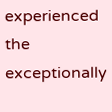experienced the exceptionally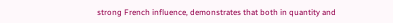strong French influence, demonstrates that both in quantity and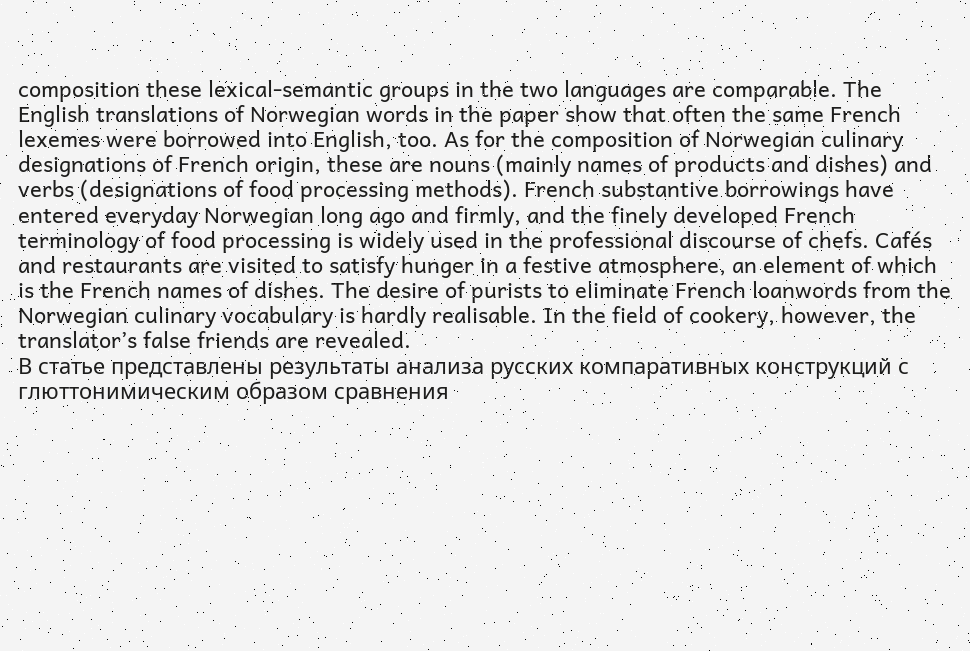composition these lexical-semantic groups in the two languages are comparable. The English translations of Norwegian words in the paper show that often the same French lexemes were borrowed into English, too. As for the composition of Norwegian culinary designations of French origin, these are nouns (mainly names of products and dishes) and verbs (designations of food processing methods). French substantive borrowings have entered everyday Norwegian long ago and firmly, and the finely developed French terminology of food processing is widely used in the professional discourse of chefs. Cafés and restaurants are visited to satisfy hunger in a festive atmosphere, an element of which is the French names of dishes. The desire of purists to eliminate French loanwords from the Norwegian culinary vocabulary is hardly realisable. In the field of cookery, however, the translator’s false friends are revealed.
В статье представлены результаты анализа русских компаративных конструкций с глюттонимическим образом сравнения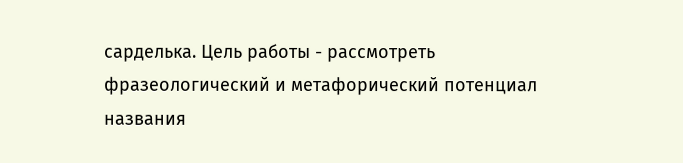сарделька. Цель работы - рассмотреть фразеологический и метафорический потенциал названия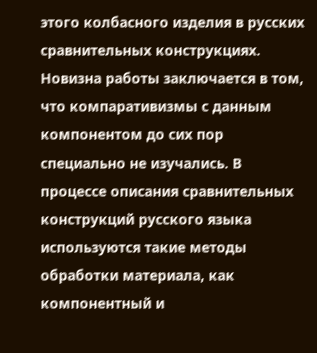этого колбасного изделия в русских сравнительных конструкциях. Новизна работы заключается в том, что компаративизмы с данным компонентом до сих пор специально не изучались. В процессе описания сравнительных конструкций русского языка используются такие методы обработки материала, как компонентный и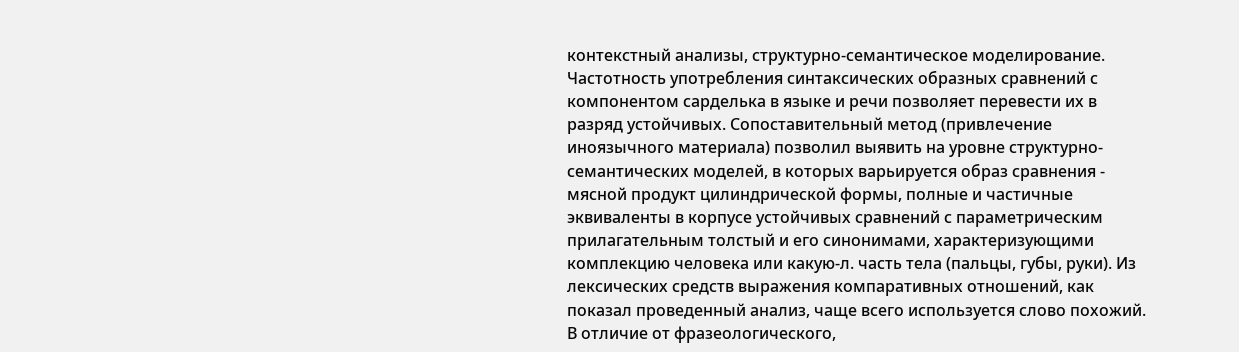контекстный анализы, структурно-семантическое моделирование. Частотность употребления синтаксических образных сравнений с компонентом сарделька в языке и речи позволяет перевести их в разряд устойчивых. Сопоставительный метод (привлечение иноязычного материала) позволил выявить на уровне структурно-семантических моделей, в которых варьируется образ сравнения - мясной продукт цилиндрической формы, полные и частичные эквиваленты в корпусе устойчивых сравнений с параметрическим прилагательным толстый и его синонимами, характеризующими комплекцию человека или какую-л. часть тела (пальцы, губы, руки). Из лексических средств выражения компаративных отношений, как показал проведенный анализ, чаще всего используется слово похожий. В отличие от фразеологического,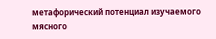метафорический потенциал изучаемого мясного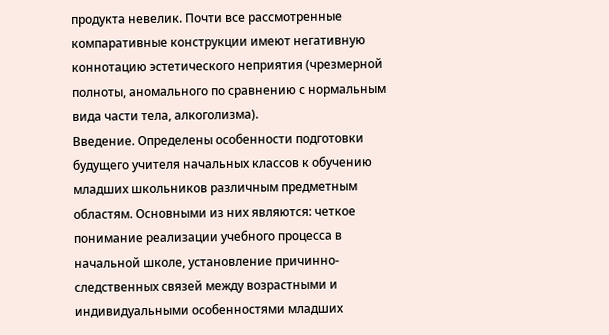продукта невелик. Почти все рассмотренные компаративные конструкции имеют негативную коннотацию эстетического неприятия (чрезмерной полноты, аномального по сравнению с нормальным вида части тела, алкоголизма).
Введение. Определены особенности подготовки будущего учителя начальных классов к обучению младших школьников различным предметным областям. Основными из них являются: четкое понимание реализации учебного процесса в начальной школе, установление причинно-следственных связей между возрастными и индивидуальными особенностями младших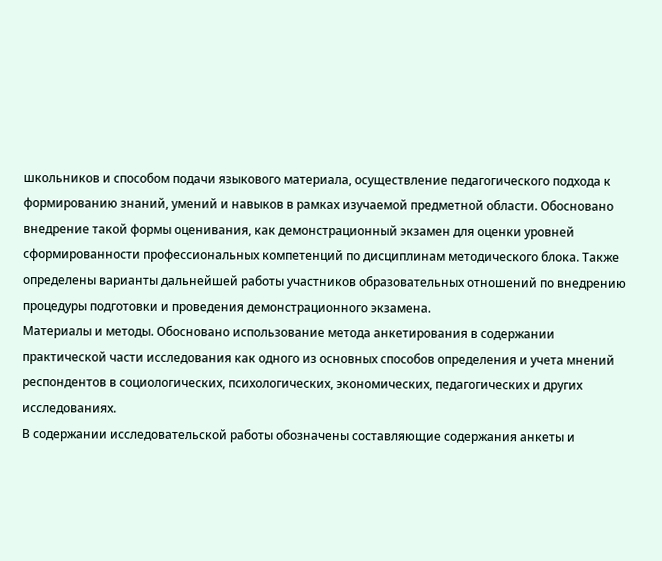школьников и способом подачи языкового материала, осуществление педагогического подхода к формированию знаний, умений и навыков в рамках изучаемой предметной области. Обосновано внедрение такой формы оценивания, как демонстрационный экзамен для оценки уровней сформированности профессиональных компетенций по дисциплинам методического блока. Также определены варианты дальнейшей работы участников образовательных отношений по внедрению процедуры подготовки и проведения демонстрационного экзамена.
Материалы и методы. Обосновано использование метода анкетирования в содержании практической части исследования как одного из основных способов определения и учета мнений респондентов в социологических, психологических, экономических, педагогических и других исследованиях.
В содержании исследовательской работы обозначены составляющие содержания анкеты и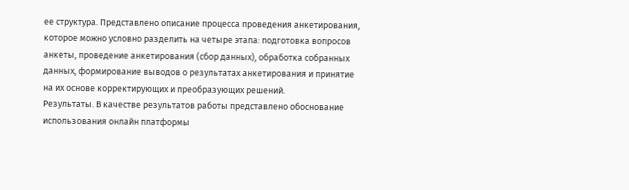ее структура. Представлено описание процесса проведения анкетирования, которое можно условно разделить на четыре этапа: подготовка вопросов анкеты, проведение анкетирования (сбор данных), обработка собранных данных, формирование выводов о результатах анкетирования и принятие на их основе корректирующих и преобразующих решений.
Результаты. В качестве результатов работы представлено обоснование использования онлайн платформы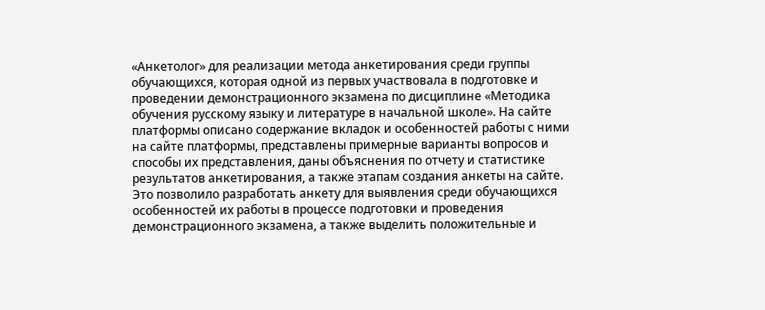«Анкетолог» для реализации метода анкетирования среди группы обучающихся, которая одной из первых участвовала в подготовке и проведении демонстрационного экзамена по дисциплине «Методика обучения русскому языку и литературе в начальной школе». На сайте платформы описано содержание вкладок и особенностей работы с ними на сайте платформы, представлены примерные варианты вопросов и способы их представления, даны объяснения по отчету и статистике результатов анкетирования, а также этапам создания анкеты на сайте. Это позволило разработать анкету для выявления среди обучающихся особенностей их работы в процессе подготовки и проведения демонстрационного экзамена, а также выделить положительные и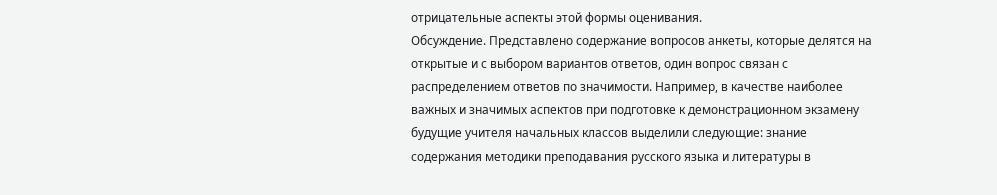отрицательные аспекты этой формы оценивания.
Обсуждение. Представлено содержание вопросов анкеты, которые делятся на открытые и с выбором вариантов ответов, один вопрос связан с распределением ответов по значимости. Например, в качестве наиболее важных и значимых аспектов при подготовке к демонстрационном экзамену будущие учителя начальных классов выделили следующие: знание содержания методики преподавания русского языка и литературы в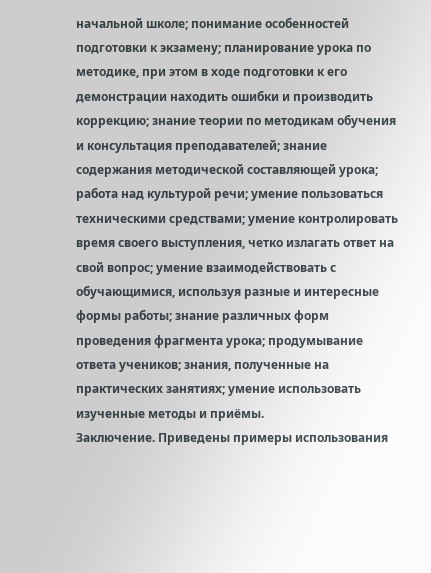начальной школе; понимание особенностей подготовки к экзамену; планирование урока по методике, при этом в ходе подготовки к его демонстрации находить ошибки и производить коррекцию; знание теории по методикам обучения и консультация преподавателей; знание содержания методической составляющей урока; работа над культурой речи; умение пользоваться техническими средствами; умение контролировать время своего выступления, четко излагать ответ на свой вопрос; умение взаимодействовать с обучающимися, используя разные и интересные формы работы; знание различных форм проведения фрагмента урока; продумывание ответа учеников; знания, полученные на практических занятиях; умение использовать изученные методы и приёмы.
Заключение. Приведены примеры использования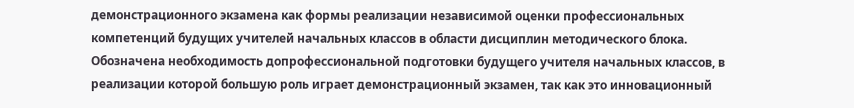демонстрационного экзамена как формы реализации независимой оценки профессиональных компетенций будущих учителей начальных классов в области дисциплин методического блока. Обозначена необходимость допрофессиональной подготовки будущего учителя начальных классов, в реализации которой большую роль играет демонстрационный экзамен, так как это инновационный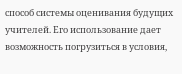способ системы оценивания будущих учителей. Его использование дает возможность погрузиться в условия,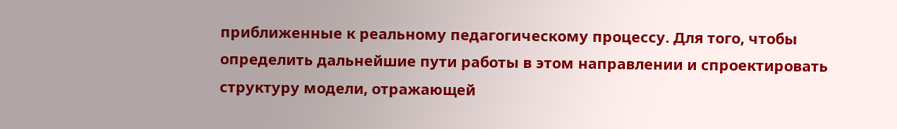приближенные к реальному педагогическому процессу. Для того, чтобы определить дальнейшие пути работы в этом направлении и спроектировать структуру модели, отражающей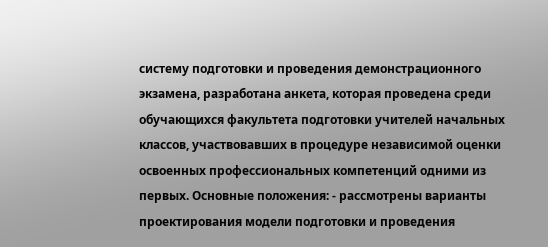систему подготовки и проведения демонстрационного экзамена, разработана анкета, которая проведена среди обучающихся факультета подготовки учителей начальных классов, участвовавших в процедуре независимой оценки освоенных профессиональных компетенций одними из первых. Основные положения: - рассмотрены варианты проектирования модели подготовки и проведения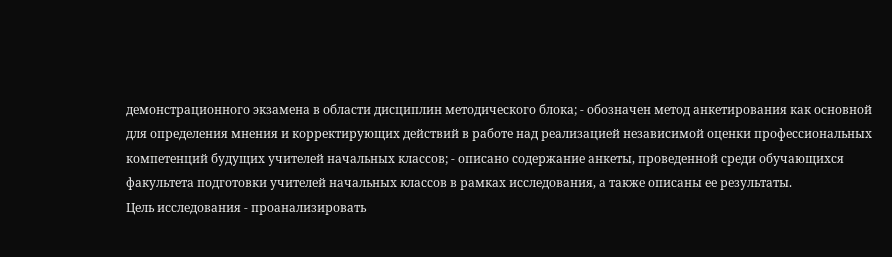демонстрационного экзамена в области дисциплин методического блока; - обозначен метод анкетирования как основной для определения мнения и корректирующих действий в работе над реализацией независимой оценки профессиональных компетенций будущих учителей начальных классов; - описано содержание анкеты, проведенной среди обучающихся факультета подготовки учителей начальных классов в рамках исследования, а также описаны ее результаты.
Цель исследования - проанализировать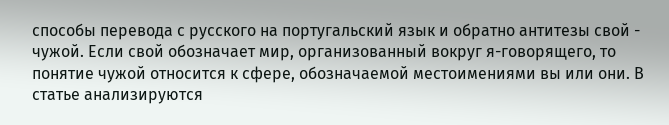способы перевода с русского на португальский язык и обратно антитезы свой - чужой. Если свой обозначает мир, организованный вокруг я-говорящего, то понятие чужой относится к сфере, обозначаемой местоимениями вы или они. В статье анализируются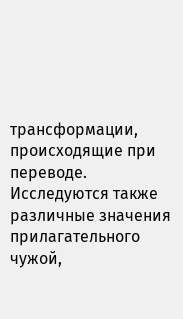трансформации, происходящие при переводе. Исследуются также различные значения прилагательного чужой,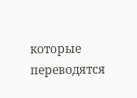которые переводятся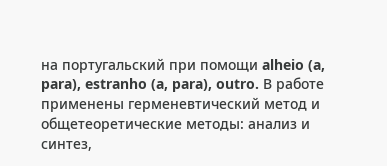на португальский при помощи alheio (a, para), estranho (a, para), outro. В работе применены герменевтический метод и общетеоретические методы: анализ и синтез,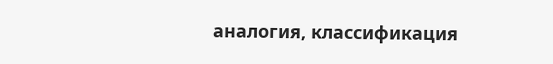аналогия, классификация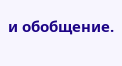и обобщение.